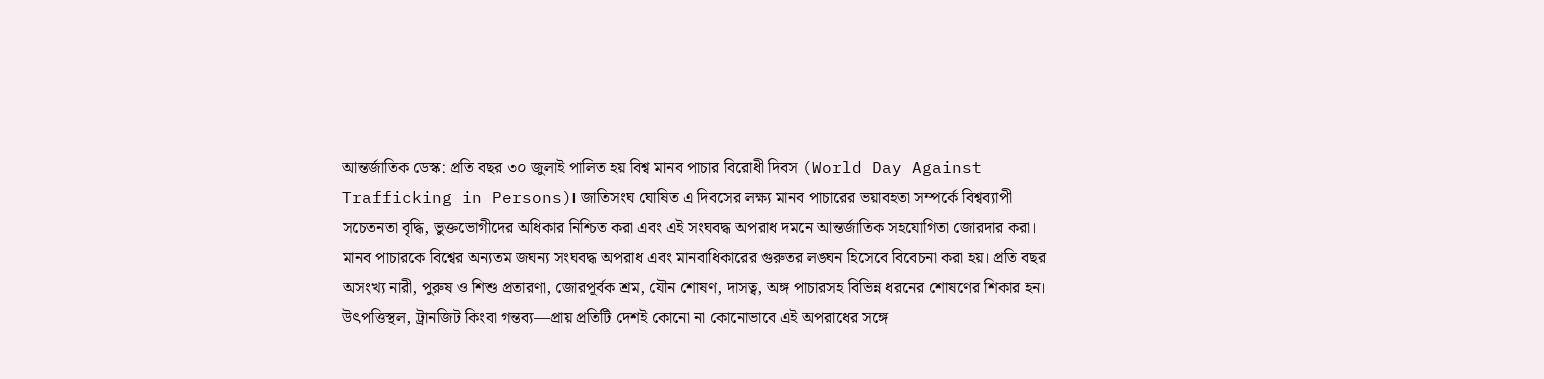আন্তর্জাতিক ডেস্ক: প্রতি বছর ৩০ জুলাই পালিত হয় বিশ্ব মানব পাচার বিরোধী দিবস (World Day Against Trafficking in Persons)। জাতিসংঘ ঘোষিত এ দিবসের লক্ষ্য মানব পাচারের ভয়াবহতা সম্পর্কে বিশ্বব্যাপী সচেতনতা বৃদ্ধি, ভুক্তভোগীদের অধিকার নিশ্চিত করা এবং এই সংঘবদ্ধ অপরাধ দমনে আন্তর্জাতিক সহযোগিতা জোরদার করা।
মানব পাচারকে বিশ্বের অন্যতম জঘন্য সংঘবদ্ধ অপরাধ এবং মানবাধিকারের গুরুতর লঙ্ঘন হিসেবে বিবেচনা করা হয়। প্রতি বছর অসংখ্য নারী, পুরুষ ও শিশু প্রতারণা, জোরপূর্বক শ্রম, যৌন শোষণ, দাসত্ব, অঙ্গ পাচারসহ বিভিন্ন ধরনের শোষণের শিকার হন। উৎপত্তিস্থল, ট্রানজিট কিংবা গন্তব্য—প্রায় প্রতিটি দেশই কোনো না কোনোভাবে এই অপরাধের সঙ্গে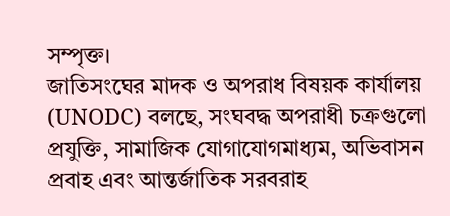সম্পৃক্ত।
জাতিসংঘের মাদক ও অপরাধ বিষয়ক কার্যালয় (UNODC) বলছে, সংঘবদ্ধ অপরাধী চক্রগুলো প্রযুক্তি, সামাজিক যোগাযোগমাধ্যম, অভিবাসন প্রবাহ এবং আন্তর্জাতিক সরবরাহ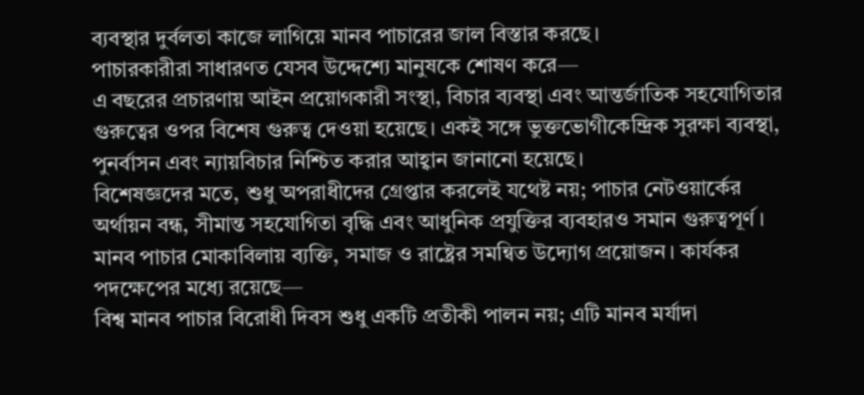ব্যবস্থার দুর্বলতা কাজে লাগিয়ে মানব পাচারের জাল বিস্তার করছে।
পাচারকারীরা সাধারণত যেসব উদ্দেশ্যে মানুষকে শোষণ করে—
এ বছরের প্রচারণায় আইন প্রয়োগকারী সংস্থা, বিচার ব্যবস্থা এবং আন্তর্জাতিক সহযোগিতার গুরুত্বের ওপর বিশেষ গুরুত্ব দেওয়া হয়েছে। একই সঙ্গে ভুক্তভোগীকেন্দ্রিক সুরক্ষা ব্যবস্থা, পুনর্বাসন এবং ন্যায়বিচার নিশ্চিত করার আহ্বান জানানো হয়েছে।
বিশেষজ্ঞদের মতে, শুধু অপরাধীদের গ্রেপ্তার করলেই যথেষ্ট নয়; পাচার নেটওয়ার্কের অর্থায়ন বন্ধ, সীমান্ত সহযোগিতা বৃদ্ধি এবং আধুনিক প্রযুক্তির ব্যবহারও সমান গুরুত্বপূর্ণ।
মানব পাচার মোকাবিলায় ব্যক্তি, সমাজ ও রাষ্ট্রের সমন্বিত উদ্যোগ প্রয়োজন। কার্যকর পদক্ষেপের মধ্যে রয়েছে—
বিশ্ব মানব পাচার বিরোধী দিবস শুধু একটি প্রতীকী পালন নয়; এটি মানব মর্যাদা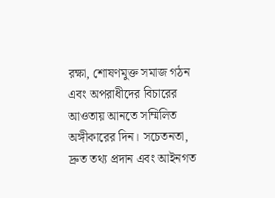রক্ষা, শোষণমুক্ত সমাজ গঠন এবং অপরাধীদের বিচারের আওতায় আনতে সম্মিলিত অঙ্গীকারের দিন। সচেতনতা, দ্রুত তথ্য প্রদান এবং আইনগত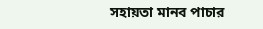সহায়তা মানব পাচার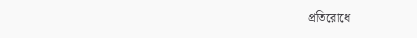প্রতিরোধে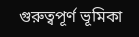গুরুত্বপূর্ণ ভূমিকা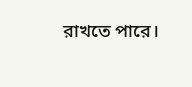রাখতে পারে।